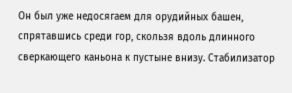Он был уже недосягаем для орудийных башен, спрятавшись среди гор, скользя вдоль длинного сверкающего каньона к пустыне внизу. Стабилизатор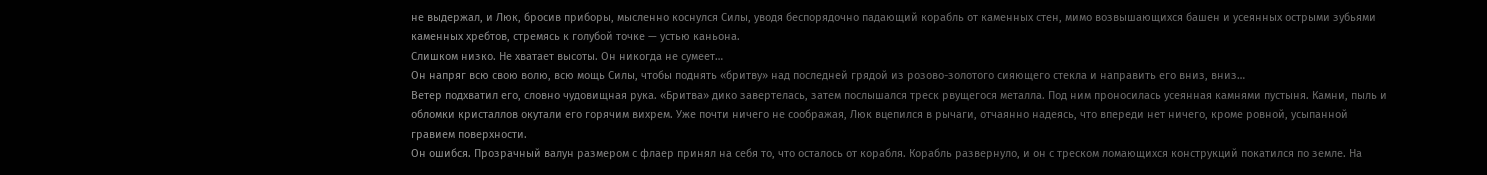не выдержал, и Люк, бросив приборы, мысленно коснулся Силы, уводя беспорядочно падающий корабль от каменных стен, мимо возвышающихся башен и усеянных острыми зубьями каменных хребтов, стремясь к голубой точке — устью каньона.
Слишком низко. Не хватает высоты. Он никогда не сумеет…
Он напряг всю свою волю, всю мощь Силы, чтобы поднять «бритву» над последней грядой из розово-золотого сияющего стекла и направить его вниз, вниз…
Ветер подхватил его, словно чудовищная рука. «Бритва» дико завертелась, затем послышался треск рвущегося металла. Под ним проносилась усеянная камнями пустыня. Камни, пыль и обломки кристаллов окутали его горячим вихрем. Уже почти ничего не соображая, Люк вцепился в рычаги, отчаянно надеясь, что впереди нет ничего, кроме ровной, усыпанной гравием поверхности.
Он ошибся. Прозрачный валун размером с флаер принял на себя то, что осталось от корабля. Корабль развернуло, и он с треском ломающихся конструкций покатился по земле. На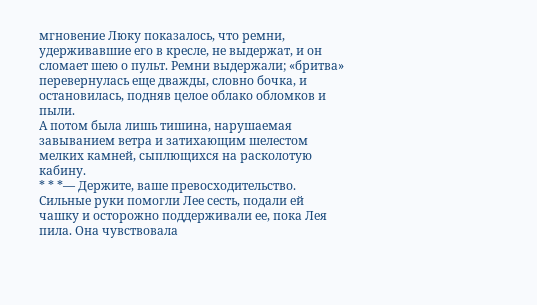мгновение Люку показалось, что ремни, удерживавшие его в кресле, не выдержат, и он сломает шею о пульт. Ремни выдержали; «бритва» перевернулась еще дважды, словно бочка, и остановилась, подняв целое облако обломков и пыли.
А потом была лишь тишина, нарушаемая завыванием ветра и затихающим шелестом мелких камней, сыплющихся на расколотую кабину.
* * *— Держите, ваше превосходительство.
Сильные руки помогли Лее сесть, подали ей чашку и осторожно поддерживали ее, пока Лея пила. Она чувствовала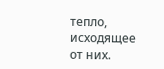тепло, исходящее от них.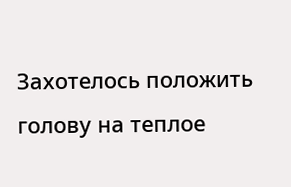Захотелось положить голову на теплое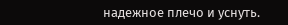надежное плечо и уснуть.